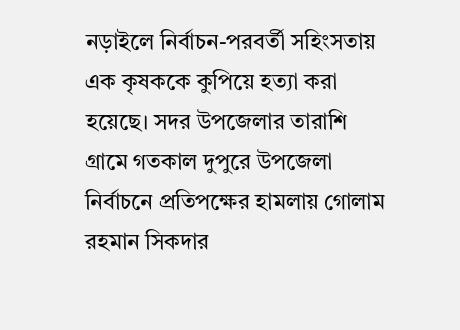নড়াইলে নির্বাচন-পরবর্তী সহিংসতায় এক কৃষককে কুপিয়ে হত্যা করা হয়েছে। সদর উপজেলার তারাশি গ্রামে গতকাল দুপুরে উপজেলা নির্বাচনে প্রতিপক্ষের হামলায় গোলাম রহমান সিকদার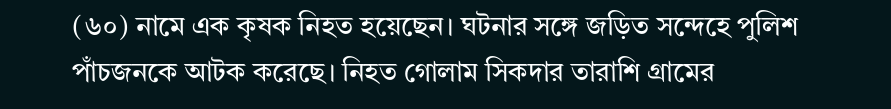(৬০) নামে এক কৃষক নিহত হয়েছেন। ঘটনার সঙ্গে জড়িত সন্দেহে পুলিশ পাঁচজনকে আটক করেছে। নিহত গোলাম সিকদার তারাশি গ্রামের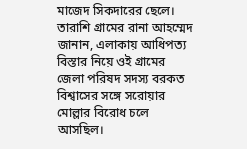মাজেদ সিকদারের ছেলে।
তারাশি গ্রামের রানা আহম্মেদ জানান, এলাকায় আধিপত্য বিস্তার নিয়ে ওই গ্রামের জেলা পরিষদ সদস্য বরকত বিশ্বাসের সঙ্গে সরোয়ার মোল্লার বিরোধ চলে আসছিল।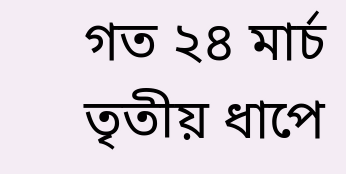গত ২৪ মার্চ তৃতীয় ধাপে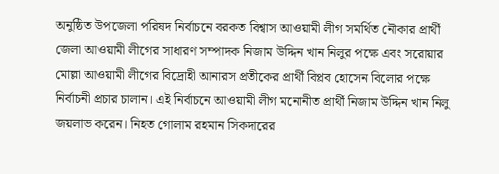অনুষ্ঠিত উপজেলা পরিষদ নির্বাচনে বরকত বিশ্বাস আওয়ামী লীগ সমর্থিত নৌকার প্রার্থী জেলা আওয়ামী লীগের সাধারণ সম্পাদক নিজাম উদ্দিন খান নিলুর পক্ষে এবং সরোয়ার মোল্লা আওয়ামী লীগের বিদ্রোহী আনারস প্রতীকের প্রার্থী বিপ্লব হোসেন বিলোর পক্ষে নির্বাচনী প্রচার চালান। এই নির্বাচনে আওয়ামী লীগ মনোনীত প্রার্থী নিজাম উদ্দিন খান নিলু জয়লাভ করেন। নিহত গোলাম রহমান সিকদারের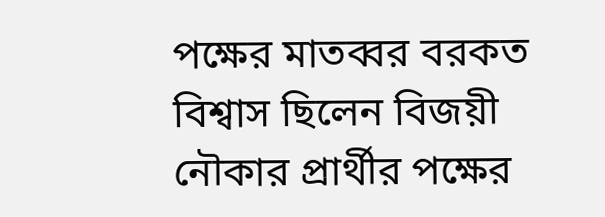পক্ষের মাতব্বর বরকত বিশ্বাস ছিলেন বিজয়ী নৌকার প্রার্থীর পক্ষের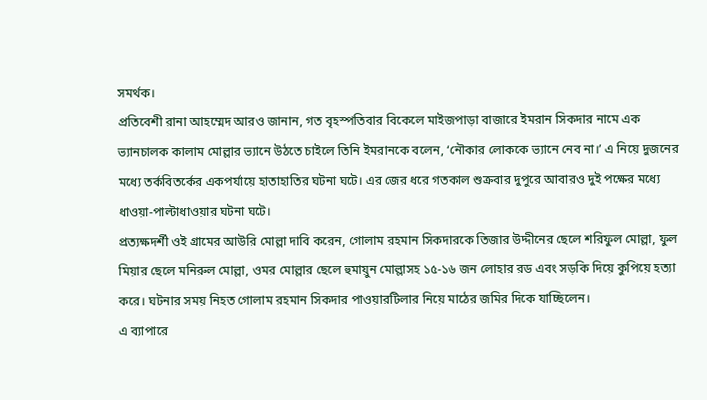সমর্থক।
প্রতিবেশী রানা আহম্মেদ আরও জানান, গত বৃহস্পতিবার বিকেলে মাইজপাড়া বাজারে ইমরান সিকদার নামে এক ভ্যানচালক কালাম মোল্লার ভ্যানে উঠতে চাইলে তিনি ইমরানকে বলেন, ‘নৌকার লোককে ভ্যানে নেব না।’ এ নিয়ে দুজনের মধ্যে তর্কবিতর্কের একপর্যায়ে হাতাহাতির ঘটনা ঘটে। এর জের ধরে গতকাল শুক্রবার দুপুরে আবারও দুই পক্ষের মধ্যে ধাওয়া-পাল্টাধাওয়ার ঘটনা ঘটে।
প্রত্যক্ষদর্শী ওই গ্রামের আউরি মোল্লা দাবি করেন, গোলাম রহমান সিকদারকে তিজার উদ্দীনের ছেলে শরিফুল মোল্লা, ফুল মিয়ার ছেলে মনিরুল মোল্লা, ওমর মোল্লার ছেলে হুমায়ুন মোল্লাসহ ১৫-১৬ জন লোহার রড এবং সড়কি দিয়ে কুপিয়ে হত্যা করে। ঘটনার সময় নিহত গোলাম রহমান সিকদার পাওয়ারটিলার নিয়ে মাঠের জমির দিকে যাচ্ছিলেন।
এ ব্যাপারে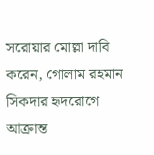সরোয়ার মোল্লা দাবি করেন, গোলাম রহমান সিকদার হৃদরোগে আক্রান্ত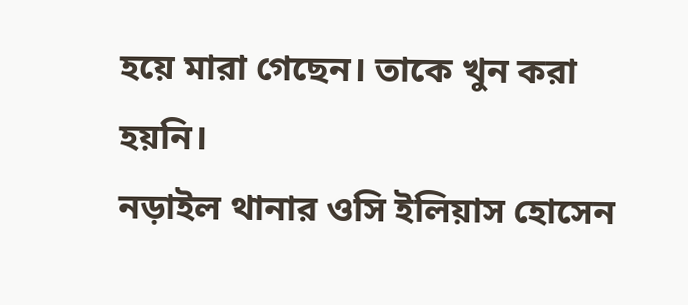হয়ে মারা গেছেন। তাকে খুন করা হয়নি।
নড়াইল থানার ওসি ইলিয়াস হোসেন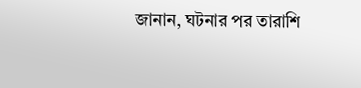জানান, ঘটনার পর তারাশি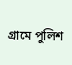গ্রামে পুলিশ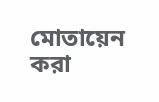মোতায়েন করা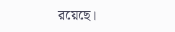রয়েছে।